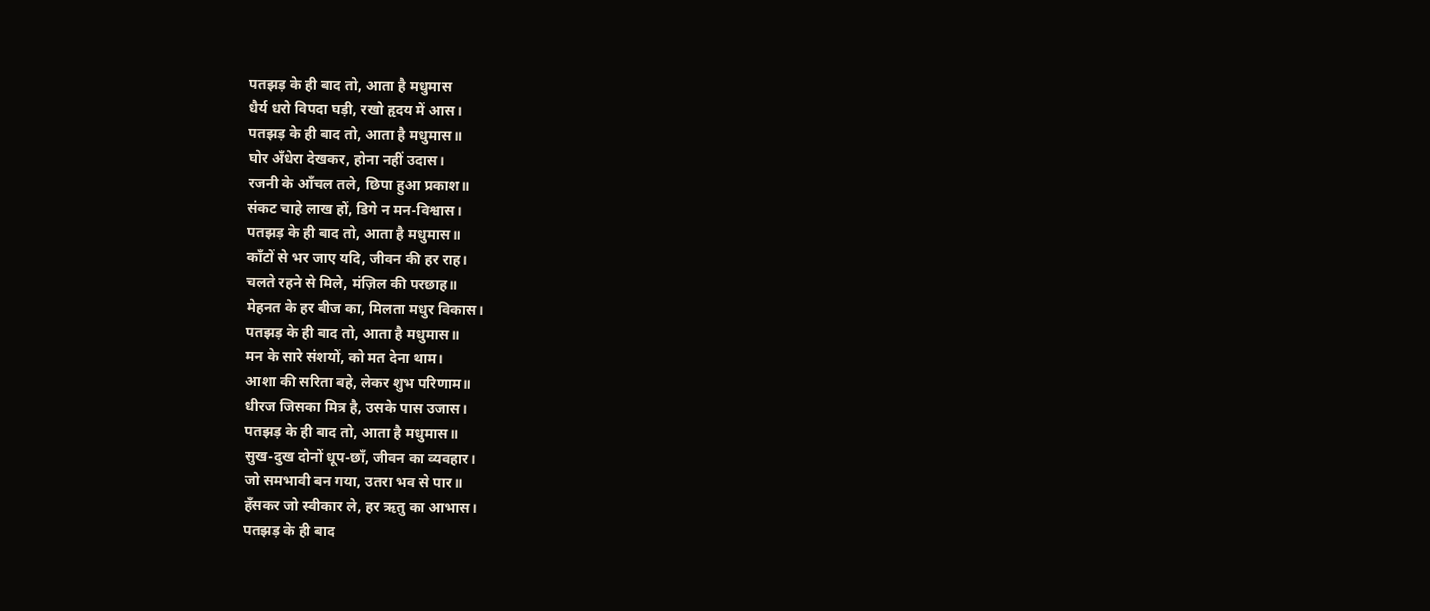पतझड़ के ही बाद तो, आता है मधुमास
धैर्य धरो विपदा घड़ी, रखो हृदय में आस।
पतझड़ के ही बाद तो, आता है मधुमास॥
घोर अँधेरा देखकर, होना नहीं उदास।
रजनी के आँचल तले, छिपा हुआ प्रकाश॥
संकट चाहे लाख हों, डिगे न मन-विश्वास।
पतझड़ के ही बाद तो, आता है मधुमास॥
काँटों से भर जाए यदि, जीवन की हर राह।
चलते रहने से मिले, मंज़िल की परछाह॥
मेहनत के हर बीज का, मिलता मधुर विकास।
पतझड़ के ही बाद तो, आता है मधुमास॥
मन के सारे संशयों, को मत देना थाम।
आशा की सरिता बहे, लेकर शुभ परिणाम॥
धीरज जिसका मित्र है, उसके पास उजास।
पतझड़ के ही बाद तो, आता है मधुमास॥
सुख-दुख दोनों धूप-छाँ, जीवन का व्यवहार।
जो समभावी बन गया, उतरा भव से पार॥
हँसकर जो स्वीकार ले, हर ऋतु का आभास।
पतझड़ के ही बाद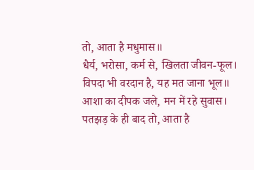तो, आता है मधुमास॥
धैर्य, भरोसा, कर्म से, खिलता जीवन-फूल।
विपदा भी वरदान है, यह मत जाना भूल॥
आशा का दीपक जले, मन में रहे सुवास।
पतझड़ के ही बाद तो, आता है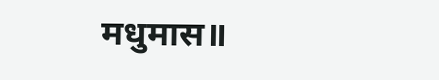मधुमास॥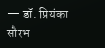— डॉ. प्रियंका सौरभ